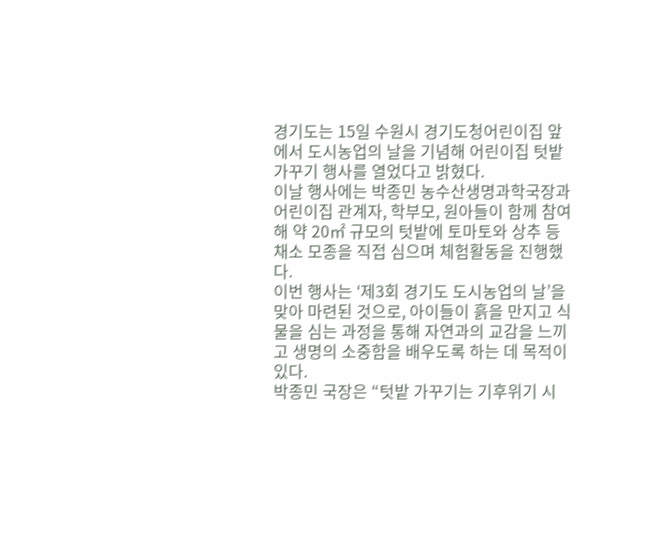경기도는 15일 수원시 경기도청어린이집 앞에서 도시농업의 날을 기념해 어린이집 텃밭 가꾸기 행사를 열었다고 밝혔다.
이날 행사에는 박종민 농수산생명과학국장과 어린이집 관계자, 학부모, 원아들이 함께 참여해 약 20㎡ 규모의 텃밭에 토마토와 상추 등 채소 모종을 직접 심으며 체험활동을 진행했다.
이번 행사는 ‘제3회 경기도 도시농업의 날’을 맞아 마련된 것으로, 아이들이 흙을 만지고 식물을 심는 과정을 통해 자연과의 교감을 느끼고 생명의 소중함을 배우도록 하는 데 목적이 있다.
박종민 국장은 “텃밭 가꾸기는 기후위기 시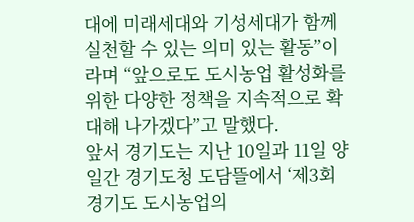대에 미래세대와 기성세대가 함께 실천할 수 있는 의미 있는 활동”이라며 “앞으로도 도시농업 활성화를 위한 다양한 정책을 지속적으로 확대해 나가겠다”고 말했다.
앞서 경기도는 지난 10일과 11일 양일간 경기도청 도담뜰에서 ‘제3회 경기도 도시농업의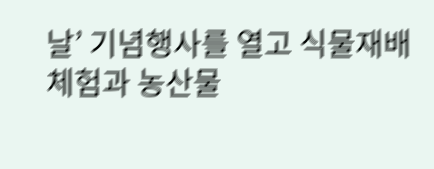날’ 기념행사를 열고 식물재배 체험과 농산물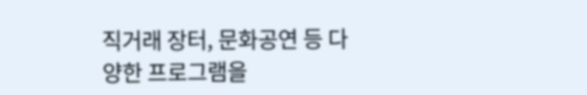직거래 장터, 문화공연 등 다양한 프로그램을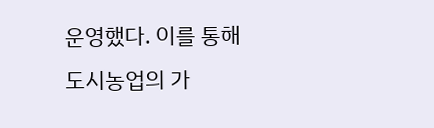운영했다. 이를 통해 도시농업의 가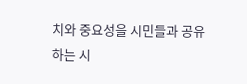치와 중요성을 시민들과 공유하는 시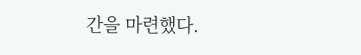간을 마련했다.